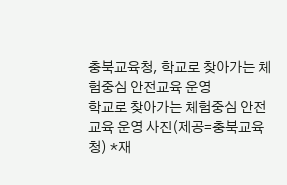충북교육청, 학교로 찾아가는 체험중심 안전교육 운영
학교로 찾아가는 체험중심 안전교육 운영 사진(제공=충북교육청) *재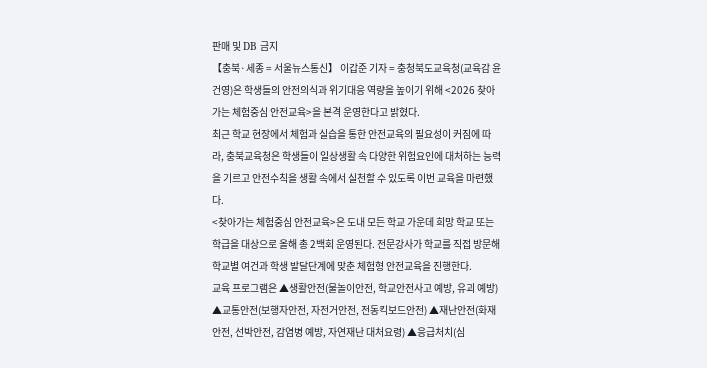판매 및 DB 금지
【충북·세종 = 서울뉴스통신】 이갑준 기자 = 충청북도교육청(교육감 윤건영)은 학생들의 안전의식과 위기대응 역량을 높이기 위해 <2026 찾아가는 체험중심 안전교육>을 본격 운영한다고 밝혔다.
최근 학교 현장에서 체험과 실습을 통한 안전교육의 필요성이 커짐에 따라, 충북교육청은 학생들이 일상생활 속 다양한 위험요인에 대처하는 능력을 기르고 안전수칙을 생활 속에서 실천할 수 있도록 이번 교육을 마련했다.
<찾아가는 체험중심 안전교육>은 도내 모든 학교 가운데 희망 학교 또는 학급을 대상으로 올해 총 2백회 운영된다. 전문강사가 학교를 직접 방문해 학교별 여건과 학생 발달단계에 맞춘 체험형 안전교육을 진행한다.
교육 프로그램은 ▲생활안전(물놀이안전, 학교안전사고 예방, 유괴 예방) ▲교통안전(보행자안전, 자전거안전, 전동킥보드안전) ▲재난안전(화재안전, 선박안전, 감염병 예방, 자연재난 대처요령) ▲응급처치(심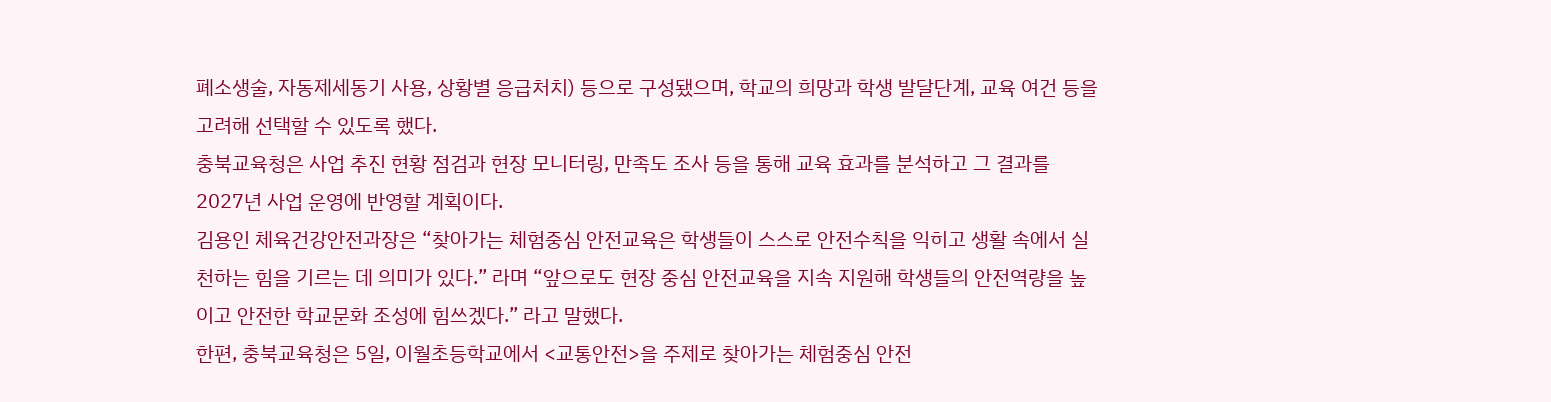폐소생술, 자동제세동기 사용, 상황별 응급처치) 등으로 구성됐으며, 학교의 희망과 학생 발달단계, 교육 여건 등을 고려해 선택할 수 있도록 했다.
충북교육청은 사업 추진 현황 점검과 현장 모니터링, 만족도 조사 등을 통해 교육 효과를 분석하고 그 결과를 2027년 사업 운영에 반영할 계획이다.
김용인 체육건강안전과장은 “찾아가는 체험중심 안전교육은 학생들이 스스로 안전수칙을 익히고 생활 속에서 실천하는 힘을 기르는 데 의미가 있다.” 라며 “앞으로도 현장 중심 안전교육을 지속 지원해 학생들의 안전역량을 높이고 안전한 학교문화 조성에 힘쓰겠다.” 라고 말했다.
한편, 충북교육청은 5일, 이월초등학교에서 <교통안전>을 주제로 찾아가는 체험중심 안전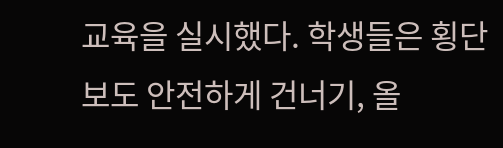교육을 실시했다. 학생들은 횡단보도 안전하게 건너기, 올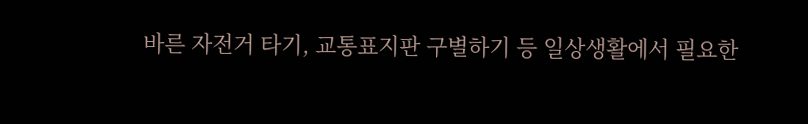바른 자전거 타기, 교통표지판 구별하기 등 일상생활에서 필요한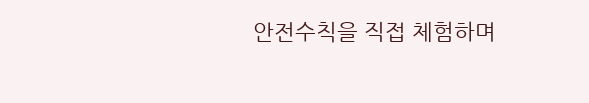안전수칙을 직접 체험하며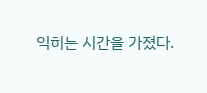익히는 시간을 가졌다.